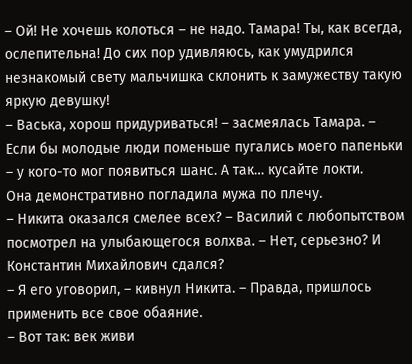– Ой! Не хочешь колоться – не надо. Тамара! Ты, как всегда, ослепительна! До сих пор удивляюсь, как умудрился незнакомый свету мальчишка склонить к замужеству такую яркую девушку!
– Васька, хорош придуриваться! – засмеялась Тамара. – Если бы молодые люди поменьше пугались моего папеньки – у кого-то мог появиться шанс. А так… кусайте локти.
Она демонстративно погладила мужа по плечу.
– Никита оказался смелее всех? – Василий с любопытством посмотрел на улыбающегося волхва. – Нет, серьезно? И Константин Михайлович сдался?
– Я его уговорил, – кивнул Никита. – Правда, пришлось применить все свое обаяние.
– Вот так: век живи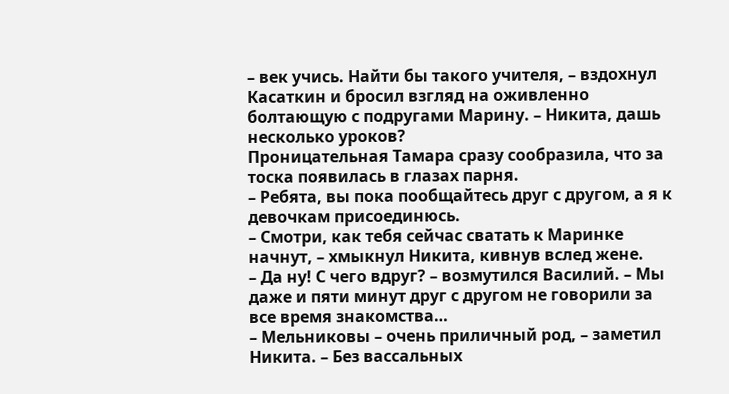– век учись. Найти бы такого учителя, – вздохнул Касаткин и бросил взгляд на оживленно болтающую с подругами Марину. – Никита, дашь несколько уроков?
Проницательная Тамара сразу сообразила, что за тоска появилась в глазах парня.
– Ребята, вы пока пообщайтесь друг с другом, а я к девочкам присоединюсь.
– Смотри, как тебя сейчас сватать к Маринке начнут, – хмыкнул Никита, кивнув вслед жене.
– Да ну! С чего вдруг? – возмутился Василий. – Мы даже и пяти минут друг с другом не говорили за все время знакомства…
– Мельниковы – очень приличный род, – заметил Никита. – Без вассальных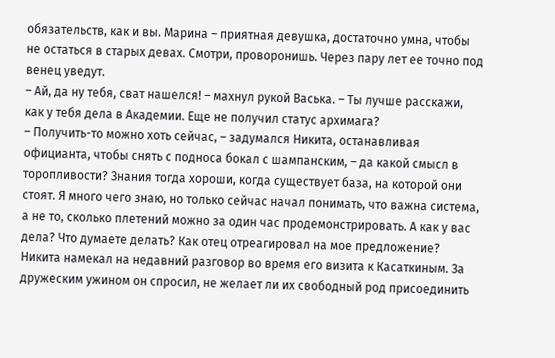обязательств, как и вы. Марина – приятная девушка, достаточно умна, чтобы не остаться в старых девах. Смотри, проворонишь. Через пару лет ее точно под венец уведут.
– Ай, да ну тебя, сват нашелся! – махнул рукой Васька. – Ты лучше расскажи, как у тебя дела в Академии. Еще не получил статус архимага?
– Получить-то можно хоть сейчас, – задумался Никита, останавливая официанта, чтобы снять с подноса бокал с шампанским, – да какой смысл в торопливости? Знания тогда хороши, когда существует база, на которой они стоят. Я много чего знаю, но только сейчас начал понимать, что важна система, а не то, сколько плетений можно за один час продемонстрировать. А как у вас дела? Что думаете делать? Как отец отреагировал на мое предложение?
Никита намекал на недавний разговор во время его визита к Касаткиным. За дружеским ужином он спросил, не желает ли их свободный род присоединить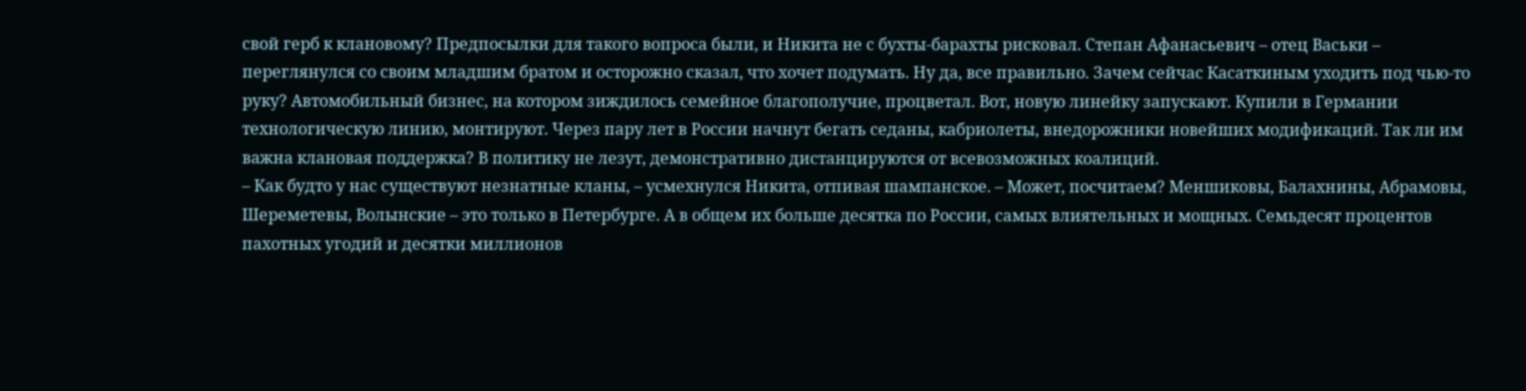свой герб к клановому? Предпосылки для такого вопроса были, и Никита не с бухты-барахты рисковал. Степан Афанасьевич – отец Васьки – переглянулся со своим младшим братом и осторожно сказал, что хочет подумать. Ну да, все правильно. Зачем сейчас Касаткиным уходить под чью-то руку? Автомобильный бизнес, на котором зиждилось семейное благополучие, процветал. Вот, новую линейку запускают. Купили в Германии технологическую линию, монтируют. Через пару лет в России начнут бегать седаны, кабриолеты, внедорожники новейших модификаций. Так ли им важна клановая поддержка? В политику не лезут, демонстративно дистанцируются от всевозможных коалиций.
– Как будто у нас существуют незнатные кланы, – усмехнулся Никита, отпивая шампанское. – Может, посчитаем? Меншиковы, Балахнины, Абрамовы, Шереметевы, Волынские – это только в Петербурге. А в общем их больше десятка по России, самых влиятельных и мощных. Семьдесят процентов пахотных угодий и десятки миллионов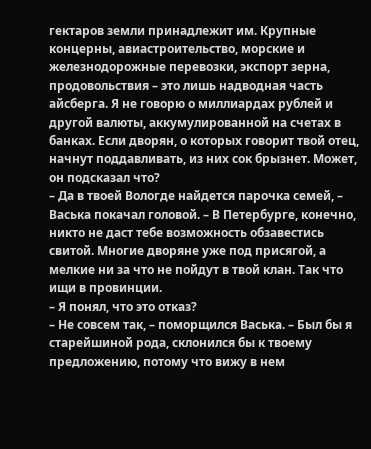гектаров земли принадлежит им. Крупные концерны, авиастроительство, морские и железнодорожные перевозки, экспорт зерна, продовольствия – это лишь надводная часть айсберга. Я не говорю о миллиардах рублей и другой валюты, аккумулированной на счетах в банках. Если дворян, о которых говорит твой отец, начнут поддавливать, из них сок брызнет. Может, он подсказал что?
– Да в твоей Вологде найдется парочка семей, – Васька покачал головой. – В Петербурге, конечно, никто не даст тебе возможность обзавестись свитой. Многие дворяне уже под присягой, а мелкие ни за что не пойдут в твой клан. Так что ищи в провинции.
– Я понял, что это отказ?
– Не совсем так, – поморщился Васька. – Был бы я старейшиной рода, склонился бы к твоему предложению, потому что вижу в нем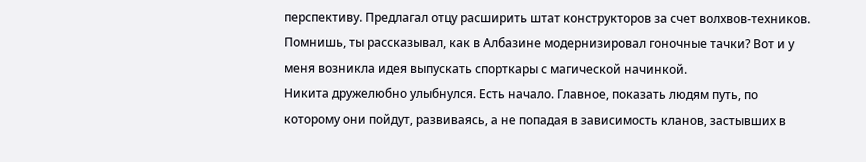перспективу. Предлагал отцу расширить штат конструкторов за счет волхвов-техников. Помнишь, ты рассказывал, как в Албазине модернизировал гоночные тачки? Вот и у меня возникла идея выпускать спорткары с магической начинкой.
Никита дружелюбно улыбнулся. Есть начало. Главное, показать людям путь, по которому они пойдут, развиваясь, а не попадая в зависимость кланов, застывших в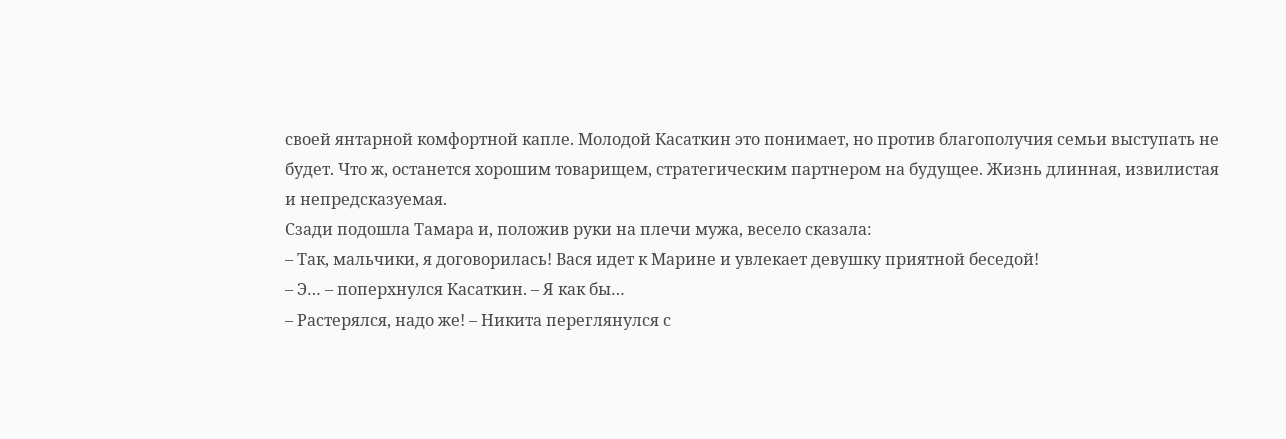своей янтарной комфортной капле. Молодой Касаткин это понимает, но против благополучия семьи выступать не будет. Что ж, останется хорошим товарищем, стратегическим партнером на будущее. Жизнь длинная, извилистая и непредсказуемая.
Сзади подошла Тамара и, положив руки на плечи мужа, весело сказала:
– Так, мальчики, я договорилась! Вася идет к Марине и увлекает девушку приятной беседой!
– Э… – поперхнулся Касаткин. – Я как бы…
– Растерялся, надо же! – Никита переглянулся с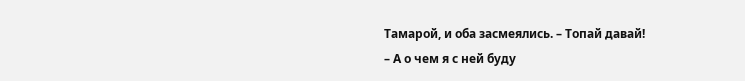Тамарой, и оба засмеялись. – Топай давай!
– А о чем я с ней буду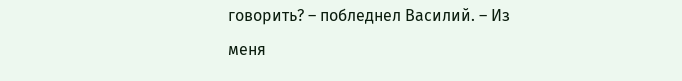говорить? – побледнел Василий. – Из меня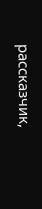рассказчик,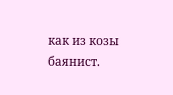как из козы баянист.